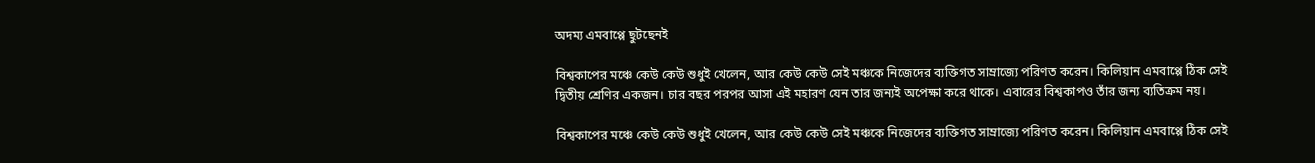অদম্য এমবাপ্পে ছুটছেনই

বিশ্বকাপের মঞ্চে কেউ কেউ শুধুই খেলেন, আর কেউ কেউ সেই মঞ্চকে নিজেদের ব্যক্তিগত সাম্রাজ্যে পরিণত করেন। কিলিয়ান এমবাপ্পে ঠিক সেই দ্বিতীয় শ্রেণির একজন। চার বছর পরপর আসা এই মহারণ যেন তার জন্যই অপেক্ষা করে থাকে। এবারের বিশ্বকাপও তাঁর জন্য ব্যতিক্রম নয়।

বিশ্বকাপের মঞ্চে কেউ কেউ শুধুই খেলেন, আর কেউ কেউ সেই মঞ্চকে নিজেদের ব্যক্তিগত সাম্রাজ্যে পরিণত করেন। কিলিয়ান এমবাপ্পে ঠিক সেই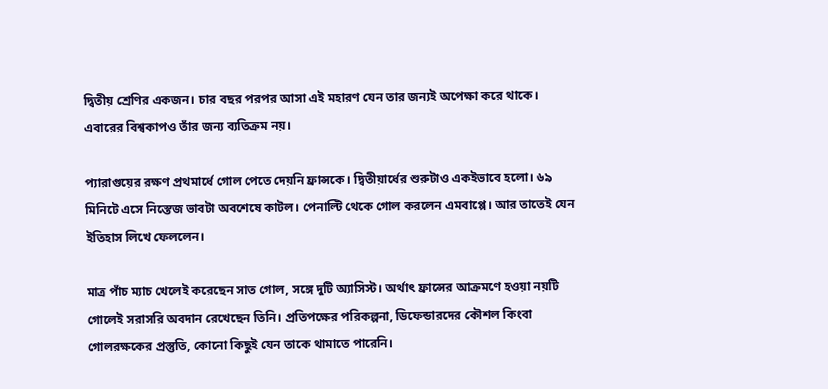দ্বিতীয় শ্রেণির একজন। চার বছর পরপর আসা এই মহারণ যেন তার জন্যই অপেক্ষা করে থাকে। এবারের বিশ্বকাপও তাঁর জন্য ব্যতিক্রম নয়।

প্যারাগুয়ের রক্ষণ প্রথমার্ধে গোল পেতে দেয়নি ফ্রান্সকে। দ্বিতীয়ার্ধের শুরুটাও একইভাবে হলো। ৬৯ মিনিটে এসে নিস্তেজ ভাবটা অবশেষে কাটল। পেনাল্টি থেকে গোল করলেন এমবাপ্পে। আর তাতেই যেন ইতিহাস লিখে ফেললেন।

মাত্র পাঁচ ম্যাচ খেলেই করেছেন সাত গোল, সঙ্গে দুটি অ্যাসিস্ট। অর্থাৎ ফ্রান্সের আক্রমণে হওয়া নয়টি গোলেই সরাসরি অবদান রেখেছেন তিনি। প্রতিপক্ষের পরিকল্পনা, ডিফেন্ডারদের কৌশল কিংবা গোলরক্ষকের প্রস্তুতি, কোনো কিছুই যেন তাকে থামাতে পারেনি।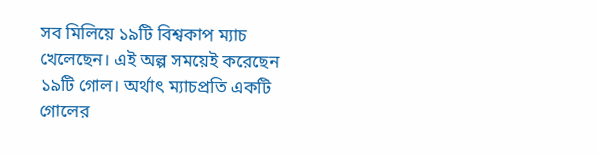সব মিলিয়ে ১৯টি বিশ্বকাপ ম্যাচ খেলেছেন। এই অল্প সময়েই করেছেন ১৯টি গোল। অর্থাৎ ম্যাচপ্রতি একটি গোলের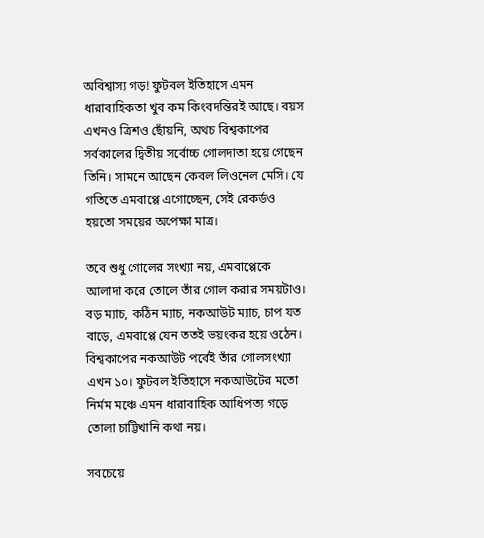অবিশ্বাস্য গড়! ফুটবল ইতিহাসে এমন ধারাবাহিকতা খুব কম কিংবদন্তিরই আছে। বয়স এখনও ত্রিশও ছোঁয়নি, অথচ বিশ্বকাপের সর্বকালের দ্বিতীয় সর্বোচ্চ গোলদাতা হয়ে গেছেন তিনি। সামনে আছেন কেবল লিওনেল মেসি। যে গতিতে এমবাপ্পে এগোচ্ছেন, সেই রেকর্ডও হয়তো সময়ের অপেক্ষা মাত্র।

তবে শুধু গোলের সংখ্যা নয়, এমবাপ্পেকে আলাদা করে তোলে তাঁর গোল করার সময়টাও। বড় ম্যাচ, কঠিন ম্যাচ, নকআউট ম্যাচ, চাপ যত বাড়ে, এমবাপ্পে যেন ততই ভয়ংকর হয়ে ওঠেন। বিশ্বকাপের নকআউট পর্বেই তাঁর গোলসংখ্যা এখন ১০। ফুটবল ইতিহাসে নকআউটের মতো নির্মম মঞ্চে এমন ধারাবাহিক আধিপত্য গড়ে তোলা চাট্টিখানি কথা নয়।

সবচেয়ে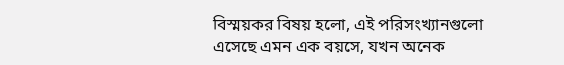বিস্ময়কর বিষয় হলো, এই পরিসংখ্যানগুলো এসেছে এমন এক বয়সে, যখন অনেক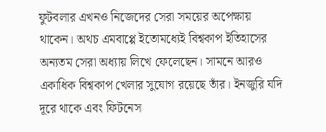ফুটবলার এখনও নিজেদের সেরা সময়ের অপেক্ষায় থাকেন। অথচ এমবাপ্পে ইতোমধ্যেই বিশ্বকাপ ইতিহাসের অন্যতম সেরা অধ্যায় লিখে ফেলেছেন। সামনে আরও একাধিক বিশ্বকাপ খেলার সুযোগ রয়েছে তাঁর। ইনজুরি যদি দূরে থাকে এবং ফিটনেস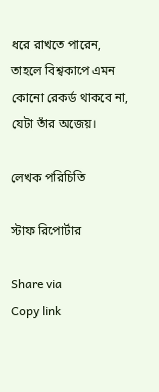ধরে রাখতে পারেন, তাহলে বিশ্বকাপে এমন কোনো রেকর্ড থাকবে না, যেটা তাঁর অজেয়।

লেখক পরিচিতি

স্টাফ রিপোর্টার

Share via
Copy link